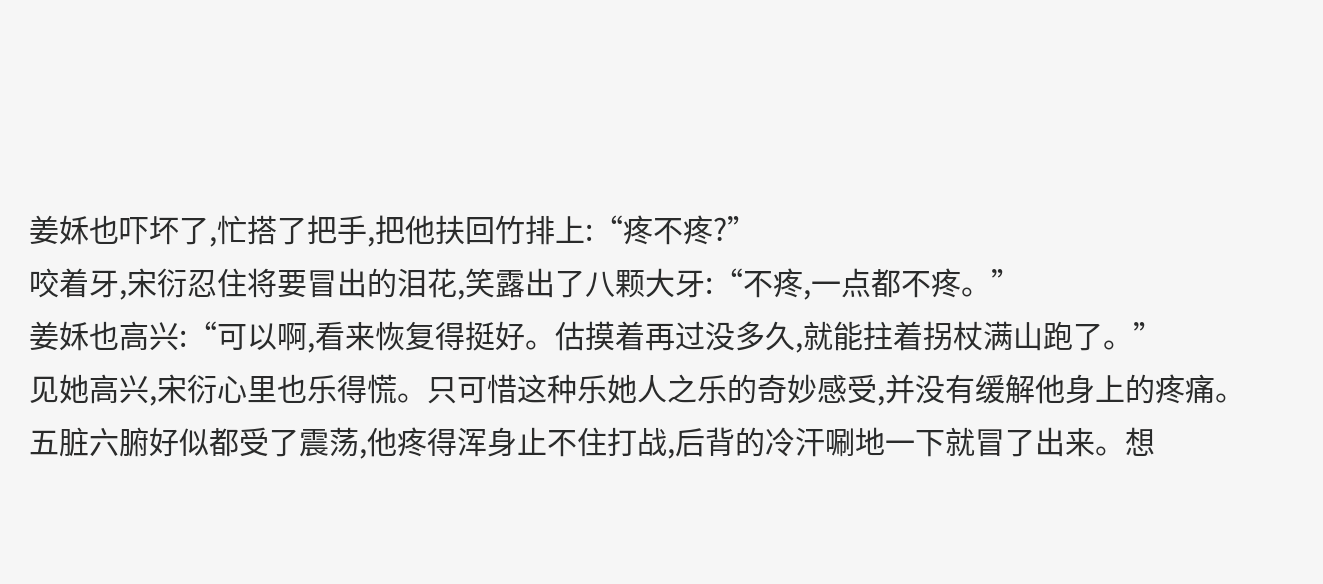姜姀也吓坏了,忙搭了把手,把他扶回竹排上:“疼不疼?”
咬着牙,宋衍忍住将要冒出的泪花,笑露出了八颗大牙:“不疼,一点都不疼。”
姜姀也高兴:“可以啊,看来恢复得挺好。估摸着再过没多久,就能拄着拐杖满山跑了。”
见她高兴,宋衍心里也乐得慌。只可惜这种乐她人之乐的奇妙感受,并没有缓解他身上的疼痛。
五脏六腑好似都受了震荡,他疼得浑身止不住打战,后背的冷汗唰地一下就冒了出来。想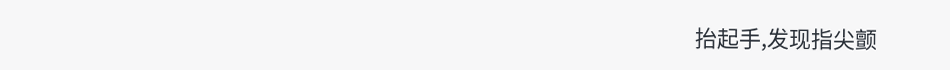抬起手,发现指尖颤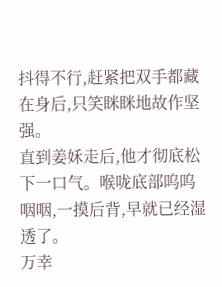抖得不行,赶紧把双手都藏在身后,只笑眯眯地故作坚强。
直到姜姀走后,他才彻底松下一口气。喉咙底部呜呜咽咽,一摸后背,早就已经湿透了。
万幸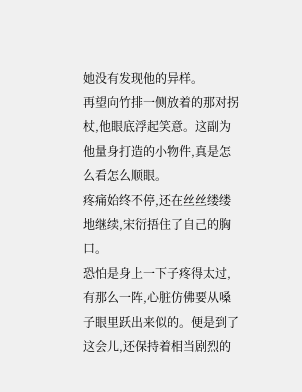她没有发现他的异样。
再望向竹排一侧放着的那对拐杖,他眼底浮起笑意。这副为他量身打造的小物件,真是怎么看怎么顺眼。
疼痛始终不停,还在丝丝缕缕地继续,宋衍捂住了自己的胸口。
恐怕是身上一下子疼得太过,有那么一阵,心脏仿佛要从嗓子眼里跃出来似的。便是到了这会儿,还保持着相当剧烈的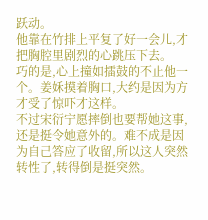跃动。
他靠在竹排上平复了好一会儿,才把胸腔里剧烈的心跳压下去。
巧的是,心上撞如擂鼓的不止他一个。姜姀摸着胸口,大约是因为方才受了惊吓才这样。
不过宋衍宁愿摔倒也要帮她这事,还是挺令她意外的。难不成是因为自己答应了收留,所以这人突然转性了,转得倒是挺突然。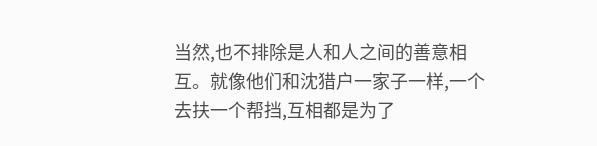当然,也不排除是人和人之间的善意相互。就像他们和沈猎户一家子一样,一个去扶一个帮挡,互相都是为了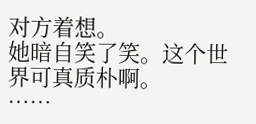对方着想。
她暗自笑了笑。这个世界可真质朴啊。
……